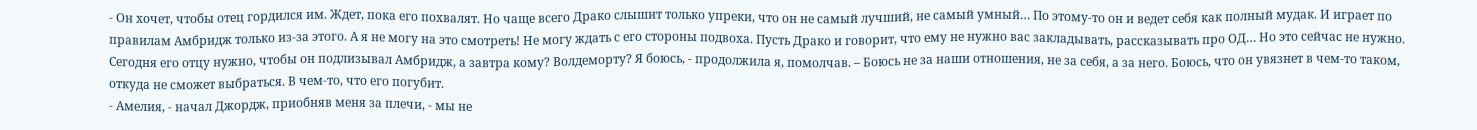- Он хочет, чтобы отец гордился им. Ждет, пока его похвалят. Но чаще всего Драко слышит только упреки, что он не самый лучший, не самый умный… По этому-то он и ведет себя как полный мудак. И играет по правилам Амбридж только из-за этого. А я не могу на это смотреть! Не могу ждать с его стороны подвоха. Пусть Драко и говорит, что ему не нужно вас закладывать, рассказывать про ОД… Но это сейчас не нужно. Сегодня его отцу нужно, чтобы он подлизывал Амбридж, а завтра кому? Волдеморту? Я боюсь, - продолжила я, помолчав. – Боюсь не за наши отношения, не за себя, а за него. Боюсь, что он увязнет в чем-то таком, откуда не сможет выбраться. В чем-то, что его погубит.
- Амелия, - начал Джордж, приобняв меня за плечи, - мы не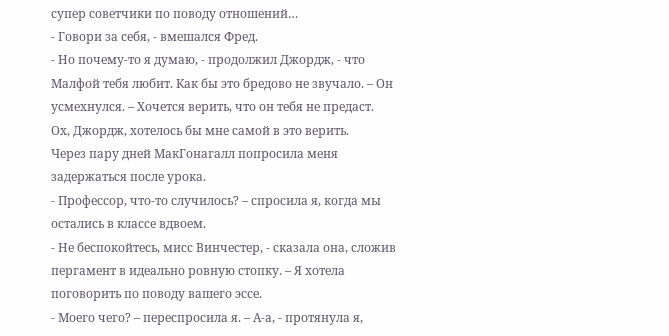супер советчики по поводу отношений…
- Говори за себя, - вмешался Фред.
- Но почему-то я думаю, - продолжил Джордж, - что Малфой тебя любит. Как бы это бредово не звучало. – Он усмехнулся. – Хочется верить, что он тебя не предаст.
Ох, Джордж, хотелось бы мне самой в это верить.
Через пару дней МакГонагалл попросила меня задержаться после урока.
- Профессор, что-то случилось? – спросила я, когда мы остались в классе вдвоем.
- Не беспокойтесь, мисс Винчестер, - сказала она, сложив пергамент в идеально ровную стопку. – Я хотела поговорить по поводу вашего эссе.
- Моего чего? – переспросила я. – А-а, - протянула я,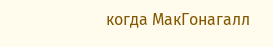когда МакГонагалл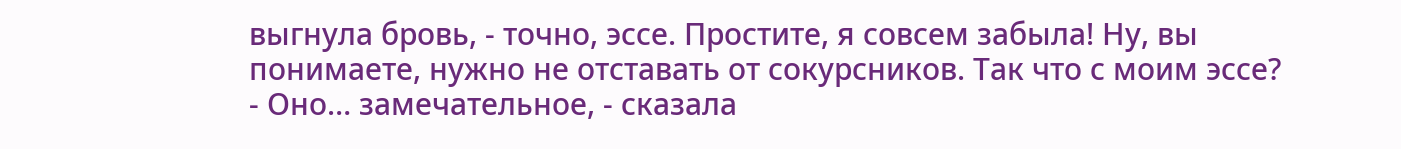выгнула бровь, - точно, эссе. Простите, я совсем забыла! Ну, вы понимаете, нужно не отставать от сокурсников. Так что с моим эссе?
- Оно… замечательное, - сказала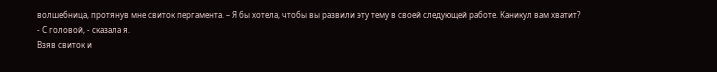волшебница, протянув мне свиток пергамента. – Я бы хотела, чтобы вы развили эту тему в своей следующей работе. Каникул вам хватит?
- С головой, - сказала я.
Взяв свиток и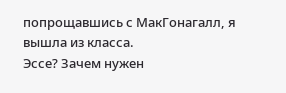попрощавшись с МакГонагалл, я вышла из класса.
Эссе? Зачем нужен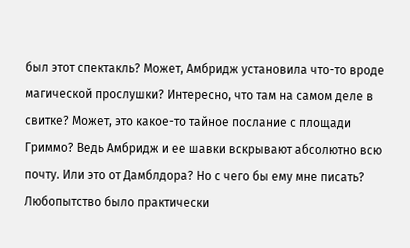был этот спектакль? Может, Амбридж установила что-то вроде магической прослушки? Интересно, что там на самом деле в свитке? Может, это какое-то тайное послание с площади Гриммо? Ведь Амбридж и ее шавки вскрывают абсолютно всю почту. Или это от Дамблдора? Но с чего бы ему мне писать?
Любопытство было практически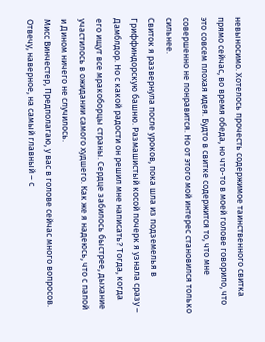невыносимо. Хотелось прочесть содержимое таинственного свитка прямо сейчас, во время обеда, но что-то в моей голове говорило, что это совсем плохая идея. Будто в свитке содержится то, что мне совершенно не понравится. Но от этого мой интерес становился только сильнее.
Свиток я развернула после уроков, пока шла из подземелья в Гриффиндорскую башню. Размашистый косой почерк я узнала сразу – Дамблдор. Но с какой радости он решил мне написать? Тогда, когда его ищут все мракоборцы страны. Сердце забилось быстрее, дыхание участилось в ожидании самого худшего. Как же я надеюсь, что с папой и Дином ничего не случилось.
Мисс Винчестер, Предполагаю, у вас в голове сейчас много вопросов. Отвечу, наверное, на самый главный – с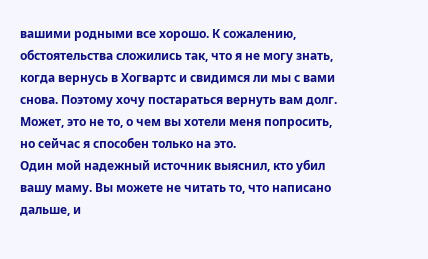вашими родными все хорошо. К сожалению, обстоятельства сложились так, что я не могу знать, когда вернусь в Хогвартс и свидимся ли мы с вами снова. Поэтому хочу постараться вернуть вам долг. Может, это не то, о чем вы хотели меня попросить, но сейчас я способен только на это.
Один мой надежный источник выяснил, кто убил вашу маму. Вы можете не читать то, что написано дальше, и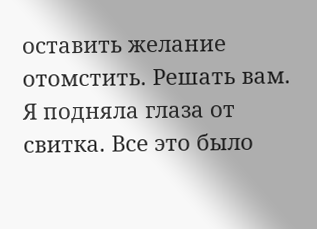оставить желание отомстить. Решать вам.
Я подняла глаза от свитка. Все это было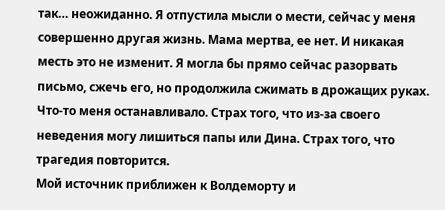так… неожиданно. Я отпустила мысли о мести, сейчас у меня совершенно другая жизнь. Мама мертва, ее нет. И никакая месть это не изменит. Я могла бы прямо сейчас разорвать письмо, сжечь его, но продолжила сжимать в дрожащих руках. Что-то меня останавливало. Страх того, что из-за своего неведения могу лишиться папы или Дина. Страх того, что трагедия повторится.
Мой источник приближен к Волдеморту и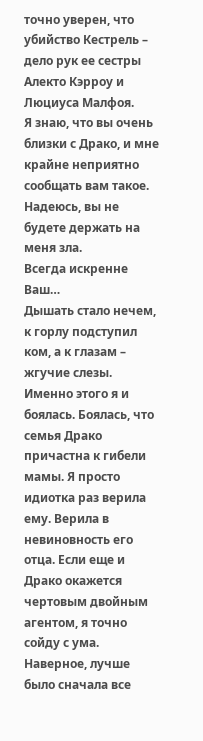точно уверен, что убийство Кестрель – дело рук ее сестры Алекто Кэрроу и Люциуса Малфоя.
Я знаю, что вы очень близки с Драко, и мне крайне неприятно сообщать вам такое. Надеюсь, вы не будете держать на меня зла.
Всегда искренне Ваш…
Дышать стало нечем, к горлу подступил ком, а к глазам – жгучие слезы. Именно этого я и боялась. Боялась, что семья Драко причастна к гибели мамы. Я просто идиотка раз верила ему. Верила в невиновность его отца. Если еще и Драко окажется чертовым двойным агентом, я точно сойду с ума.
Наверное, лучше было сначала все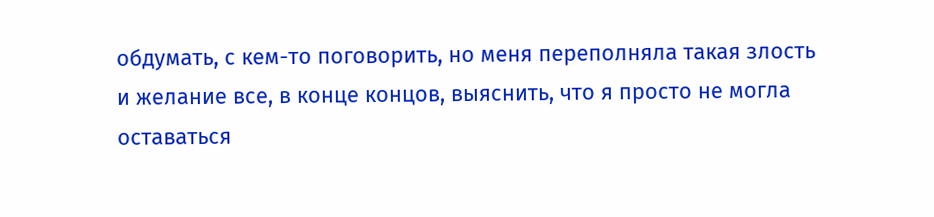обдумать, с кем-то поговорить, но меня переполняла такая злость и желание все, в конце концов, выяснить, что я просто не могла оставаться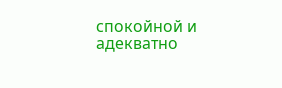спокойной и адекватно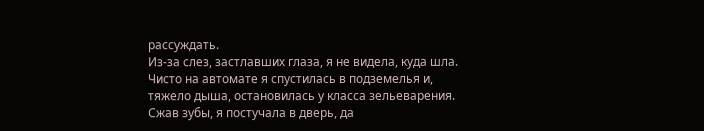рассуждать.
Из-за слез, застлавших глаза, я не видела, куда шла. Чисто на автомате я спустилась в подземелья и, тяжело дыша, остановилась у класса зельеварения. Сжав зубы, я постучала в дверь, да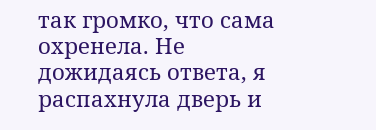так громко, что сама охренела. Не дожидаясь ответа, я распахнула дверь и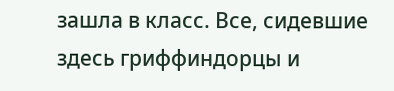зашла в класс. Все, сидевшие здесь гриффиндорцы и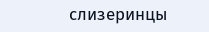слизеринцы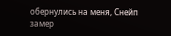обернулись на меня, Снейп замер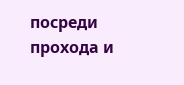посреди прохода и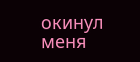окинул меня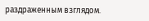раздраженным взглядом.